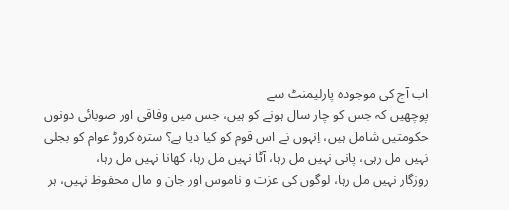اب آج کی موجودہ پارلیمنٹ سے
پوچھیں کہ جس کو چار سال ہونے کو ہیں، جس میں وفاقی اور صوبائی دونوں
حکومتیں شامل ہیں، اِنہوں نے اس قوم کو کیا دیا ہے؟ سترہ کروڑ عوام کو بجلی
نہیں مل رہی، پانی نہیں مل رہا، آٹا نہیں مل رہا، کھانا نہیں مل رہا،
روزگار نہیں مل رہا، لوگوں کی عزت و ناموس اور جان و مال محفوظ نہیں، ہر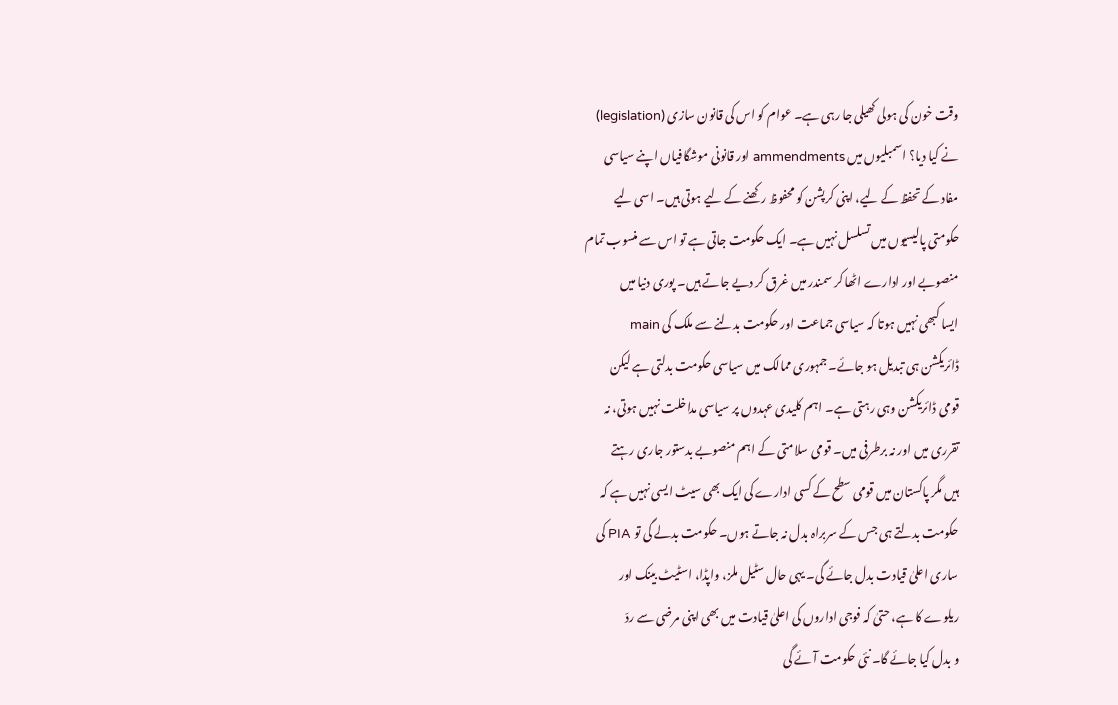وقت خون کی ہولی کھیلی جا رہی ہے۔ عوام کو اس کی قانون سازی (legislation)
نے کیا دیا؟ اسمبلیوں میں ammendments اور قانونی موشگافیاں اپنے سیاسی
مفاد کے تحفظ کے لیے، اپنی کرپشن کو محفوظ رکھنے کے لیے ہوتی ہیں۔ اسی لیے
حکومتی پالیسیوں میں تسلسل نہیں ہے۔ ایک حکومت جاتی ہے تو اس سے منسوب تمام
منصوبے اور ادارے اٹھا کر سمندر میں غرق کر دیے جاتے ہیں۔ پوری دنیا میں
ایسا کبھی نہیں ہوتا کہ سیاسی جماعت اور حکومت بدلنے سے ملک کی main
ڈائریکشن ہی تبدیل ہو جائے۔ جمہوری ممالک میں سیاسی حکومت بدلتی ہے لیکن
قومی ڈائریکشن وہی رہتی ہے۔ اہم کلیدی عہدوں پر سیاسی مداخلت نہیں ہوتی، نہ
تقرری میں اور نہ برطرفی میں۔ قومی سلامتی کے اہم منصوبے بدستور جاری رہتے
ہیں مگر پاکستان میں قومی سطح کے کسی ادارے کی ایک بھی سیٹ ایسی نہیں ہے کہ
حکومت بدلتے ہی جس کے سربراہ بدل نہ جاتے ہوں۔ حکومت بدلے گی تو PIA کی
ساری اعلیٰ قیادت بدل جائے گی۔ یہی حال سٹیل ملز، واپڈا، اسٹیٹ بینک اور
ریلوے کا ہے، حتیٰ کہ فوجی اداروں کی اعلیٰ قیادت میں بھی اپنی مرضی سے ردّ
و بدل کیا جائے گا۔ نئی حکومت آئے گی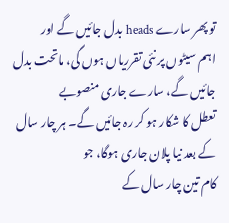تو پھر سارے heads بدل جائیں گے اور
اہم سیٹوں پر نئی تقرریاں ہوں گی، ماتحت بدل جائیں گے، سارے جاری منصوبے
تعطل کا شکار ہو کر رہ جائیں گے۔ ہر چار سال کے بعد نیا پلان جاری ہوگا، جو
کام تین چار سال کے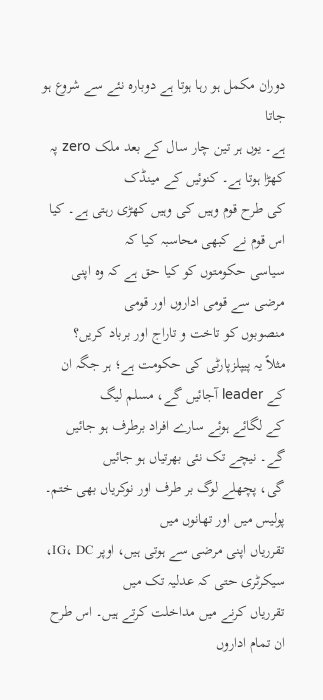دوران مکمل ہو رہا ہوتا ہے دوبارہ نئے سے شروع ہو جاتا
ہے۔ یوں ہر تین چار سال کے بعد ملک zero پہ کھڑا ہوتا ہے۔ کنوئیں کے مینڈک
کی طرح قوم وہیں کی وہیں کھڑی رہتی ہے۔ کیا اس قوم نے کبھی محاسبہ کیا کہ
سیاسی حکومتوں کو کیا حق ہے کہ وہ اپنی مرضی سے قومی اداروں اور قومی
منصوبوں کو تاخت و تاراج اور برباد کریں؟
مثلاً یہ پیپلزپارٹی کی حکومت ہے؛ ہر جگہ ان کے leader آجائیں گے، مسلم لیگ
کے لگائے ہوئے سارے افراد برطرف ہو جائیں گے۔ نیچے تک نئی بھرتیاں ہو جائیں
گی، پچھلے لوگ بر طرف اور نوکریاں بھی ختم۔ پولیس میں اور تھانوں میں
تقرریاں اپنی مرضی سے ہوتی ہیں، اوپر IG، DC، سیکرٹری حتی کہ عدلیہ تک میں
تقرریاں کرنے میں مداخلت کرتے ہیں۔ اس طرح ان تمام اداروں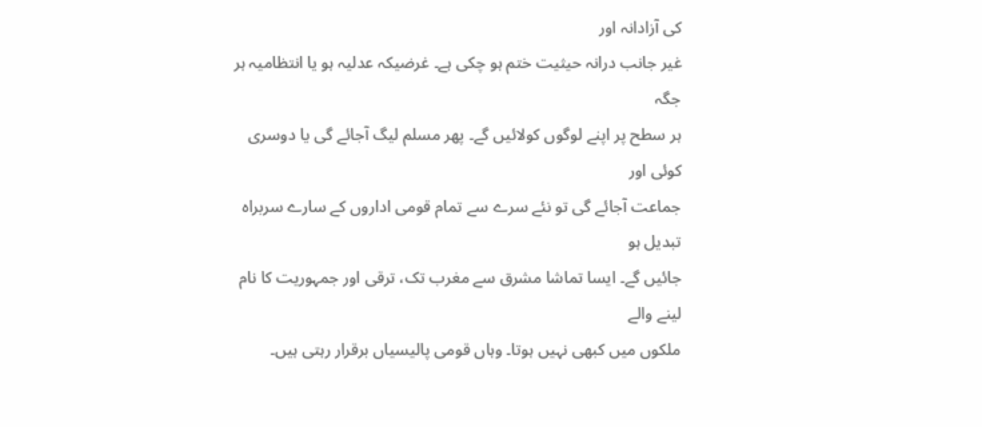کی آزادانہ اور
غیر جانب درانہ حیثیت ختم ہو چکی ہے۔ غرضیکہ عدلیہ ہو یا انتظامیہ ہر جگہ
ہر سطح پر اپنے لوگوں کولائیں گے۔ پھر مسلم لیگ آجائے گی یا دوسری کوئی اور
جماعت آجائے گی تو نئے سرے سے تمام قومی اداروں کے سارے سربراہ تبدیل ہو
جائیں گے۔ ایسا تماشا مشرق سے مغرب تک، ترقی اور جمہوریت کا نام لینے والے
ملکوں میں کبھی نہیں ہوتا۔ وہاں قومی پالیسیاں برقرار رہتی ہیں۔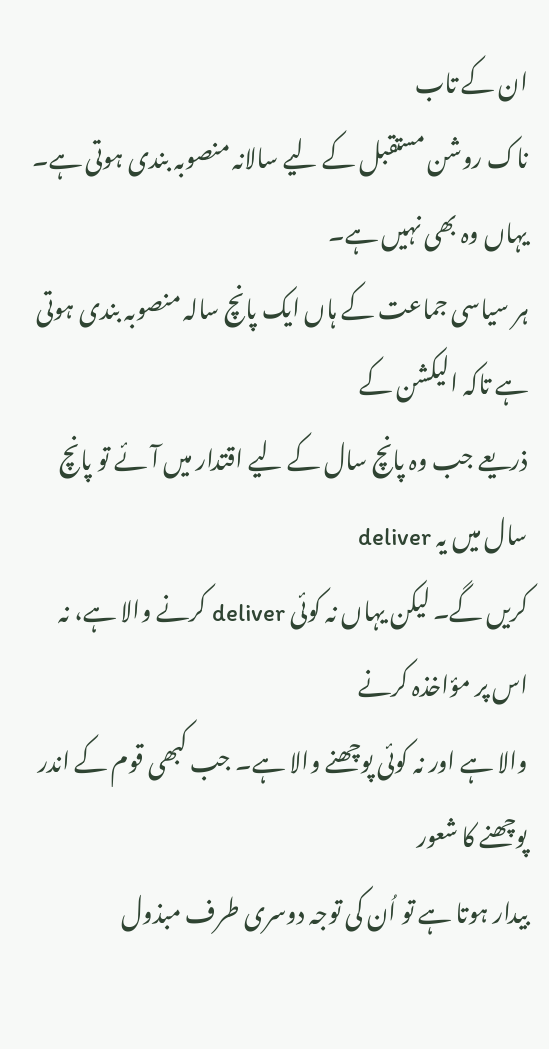ان کے تاب
ناک روشن مستقبل کے لیے سالانہ منصوبہ بندی ہوتی ہے۔ یہاں وہ بھی نہیں ہے۔
ہر سیاسی جماعت کے ہاں ایک پانچ سالہ منصوبہ بندی ہوتی ہے تاکہ الیکشن کے
ذریعے جب وہ پانچ سال کے لیے اقتدار میں آئے تو پانچ سال میں یہ deliver
کریں گے۔ لیکن یہاں نہ کوئی deliver کرنے والا ہے، نہ اس پر مؤاخذہ کرنے
والا ہے اور نہ کوئی پوچھنے والا ہے۔ جب کبھی قوم کے اندر پوچھنے کا شعور
بیدار ہوتا ہے تو اُن کی توجہ دوسری طرف مبذول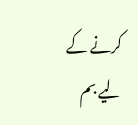کرنے کے لیے بم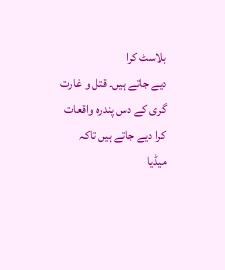بلاسٹ کرا
دیے جاتے ہیں۔ قتل و غارت گری کے دس پندرہ واقعات کرا دیے جاتے ہیں تاکہ
میڈیا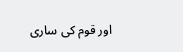اور قوم کی ساری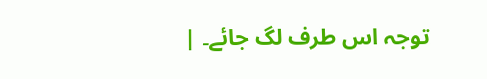توجہ اس طرف لگ جائے۔ |